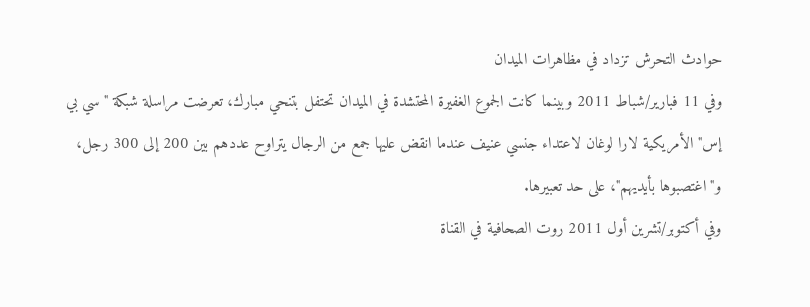حوادث التحرش تزداد في مظاهرات الميدان
وفي 11 فبارير/شباط 2011 وبينما كانت الجموع الغفيرة المحتشدة في الميدان تحتفل بتنحي مبارك، تعرضت مراسلة شبكة "سي بي إس" الأمريكية لارا لوغان لاعتداء جنسي عنيف عندما انقض عليها جمع من الرجال يتراوح عددهم بين 200 إلى 300 رجل، و"اغتصبوها بأيديهم"، على حد تعبيرها.
وفي أكتوبر/تشرين أول 2011 روت الصحافية في القناة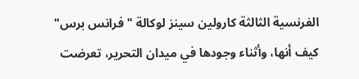الفرنسية الثالثة كارولين سينز لوكالة "فرانس برس" كيف أنها، وأثناء وجودها في ميدان التحرير، تعرضت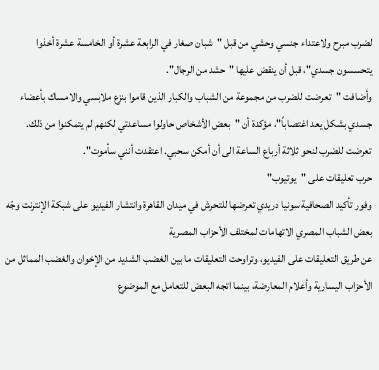لضرب مبرح ولاعتداء جنسي وحشي من قبل "شبان صغار في الرابعة عشرة أو الخامسة عشرة أخذوا يتحسسون جسدي"، قبل أن ينقض عليها "حشد من الرجال".
وأضافت "تعرضت للضرب من مجموعة من الشباب والكبار الذين قاموا بنزع ملابسي والامساك بأعضاء جسدي بشكل يعد اغتصاباً"، مؤكدة أن "بعض الأشخاص حاولوا مساعدتي لكنهم لم يتمكنوا من ذلك. تعرضت للضرب لنحو ثلاثة أرباع الساعة الى أن أمكن سحبي. اعتقدت أنني سأموت".
حرب تعليقات على "يوتيوب"
وفور تأكيد الصحافية سونيا دريدي تعرضها للتحرش في ميدان القاهرة وانتشار الفيديو على شبكة الإنترنت وجّه بعض الشباب المصري الاتهامات لمختلف الأحزاب المصرية
عن طريق التعليقات على الفيديو، وتراوحت التعليقات ما بين الغضب الشديد من الإخوان والغضب المماثل من الأحزاب اليسارية وأعلام المعارضة، بينما اتجه البعض للتعامل مع الموضوع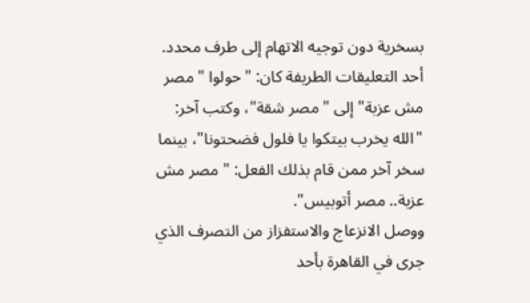بسخرية دون توجيه الاتهام إلى طرف محدد.
أحد التعليقات الطريفة كان: "حولوا "مصر مش عزبة" إلى "مصر شقة"، وكتب آخر: "الله يخرب بيتكوا يا فلول فضحتونا"، بينما سخر آخر ممن قام بذلك الفعل: "مصر مش عزبة.. مصر أتوبيس".
ووصل الانزعاج والاستفزاز من التصرف الذي جرى في القاهرة بأحد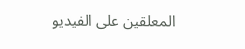المعلقين على الفيديو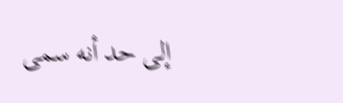إلى حد أنه سمى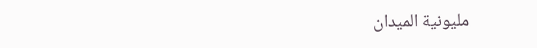مليونية الميدان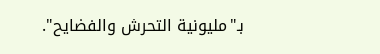بـ"مليونية التحرش والفضايح".